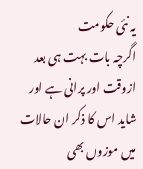یہ نئی حکومت
اگرچہ بات بہت ہی بعد ازوقت اور پرانی ہے اور شاید اس کا ذکر ان حالات میں موزوں بھی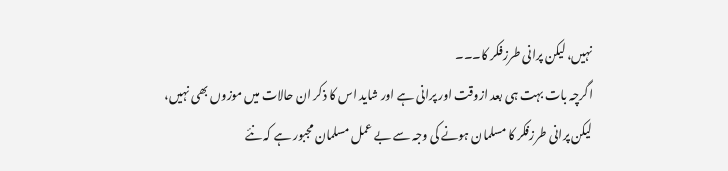نہیں، لیکن پرانی طرزفکر کا۔۔۔
اگرچہ بات بہت ہی بعد ازوقت اور پرانی ہے اور شاید اس کا ذکر ان حالات میں موزوں بھی نہیں، لیکن پرانی طرزفکر کا مسلمان ہونے کی وجہ سے بے عمل مسلمان مجبور ہے کہ نئے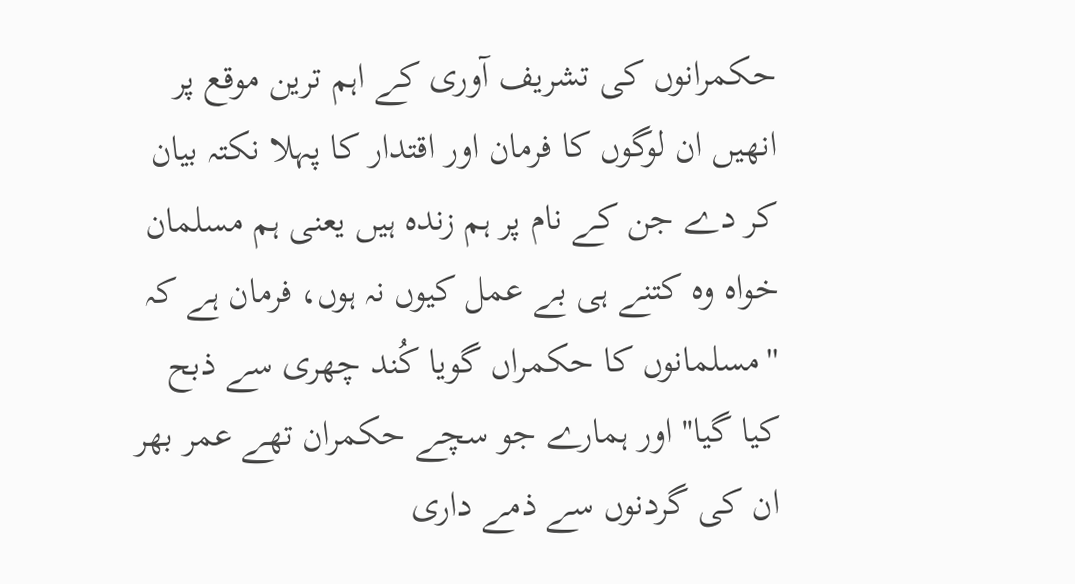حکمرانوں کی تشریف آوری کے اہم ترین موقع پر انھیں ان لوگوں کا فرمان اور اقتدار کا پہلا نکتہ بیان کر دے جن کے نام پر ہم زندہ ہیں یعنی ہم مسلمان خواہ وہ کتنے ہی بے عمل کیوں نہ ہوں، فرمان ہے کہ ''مسلمانوں کا حکمراں گویا کُند چھری سے ذبح کیا گیا'' اور ہمارے جو سچے حکمران تھے عمر بھر ان کی گردنوں سے ذمے داری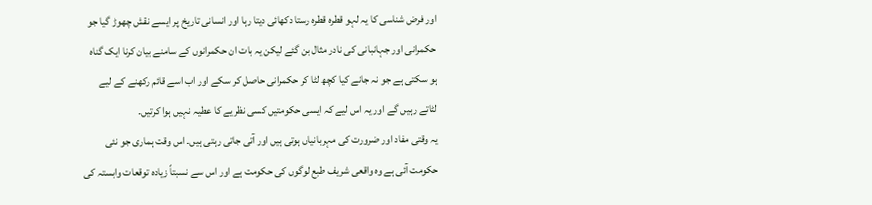اور فرض شناسی کا یہ لہو قطرہ قطرہ رستا دکھائی دیتا رہا اور انسانی تاریخ پر ایسے نقش چھوڑ گیا جو حکمرانی اور جہانبانی کی نادر مثال بن گئے لیکن یہ بات ان حکمرانوں کے سامنے بیان کرنا ایک گناہ ہو سکتی ہے جو نہ جانے کیا کچھ لٹا کر حکمرانی حاصل کر سکے اور اب اسے قائم رکھنے کے لیے لٹاتے رہیں گے اور یہ اس لیے کہ ایسی حکومتیں کسی نظریے کا عطیہ نہیں ہوا کرتیں۔
یہ وقتی مفاد اور ضرورت کی مہربانیاں ہوتی ہیں اور آتی جاتی رہتی ہیں۔ اس وقت ہماری جو نئی حکومت آئی ہے وہ واقعی شریف طبع لوگوں کی حکومت ہے اور اس سے نسبتاً زیادہ توقعات وابستہ کی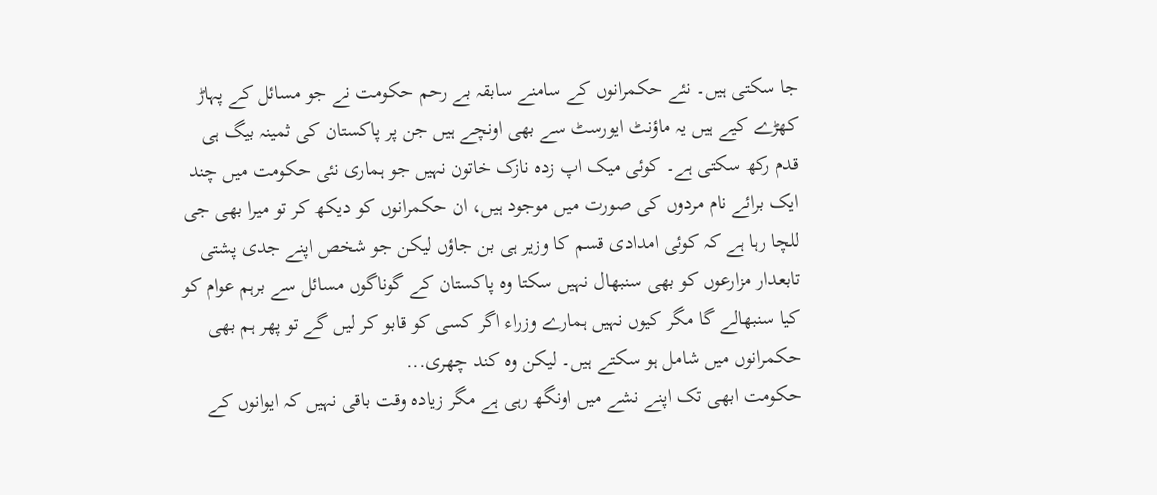جا سکتی ہیں۔ نئے حکمرانوں کے سامنے سابقہ بے رحم حکومت نے جو مسائل کے پہاڑ کھڑے کیے ہیں یہ ماؤنٹ ایورسٹ سے بھی اونچے ہیں جن پر پاکستان کی ثمینہ بیگ ہی قدم رکھ سکتی ہے۔ کوئی میک اپ زدہ نازک خاتون نہیں جو ہماری نئی حکومت میں چند ایک برائے نام مردوں کی صورت میں موجود ہیں، ان حکمرانوں کو دیکھ کر تو میرا بھی جی للچا رہا ہے کہ کوئی امدادی قسم کا وزیر ہی بن جاؤں لیکن جو شخص اپنے جدی پشتی تابعدار مزارعوں کو بھی سنبھال نہیں سکتا وہ پاکستان کے گوناگوں مسائل سے برہم عوام کو کیا سنبھالے گا مگر کیوں نہیں ہمارے وزراء اگر کسی کو قابو کر لیں گے تو پھر ہم بھی حکمرانوں میں شامل ہو سکتے ہیں۔ لیکن وہ کند چھری...
حکومت ابھی تک اپنے نشے میں اونگھ رہی ہے مگر زیادہ وقت باقی نہیں کہ ایوانوں کے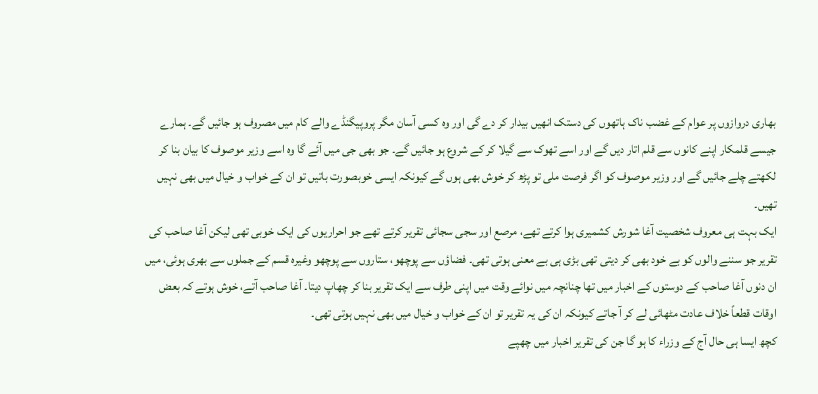بھاری دروازوں پر عوام کے غضب ناک ہاتھوں کی دستک انھیں بیدار کر دے گی اور وہ کسی آسان مگر پروپیگنڈے والے کام میں مصروف ہو جائیں گے۔ ہمارے جیسے قلمکار اپنے کانوں سے قلم اتار دیں گے اور اسے تھوک سے گیلا کر کے شروع ہو جائیں گے۔ جو بھی جی میں آئے گا وہ اسے وزیر موصوف کا بیان بنا کر لکھتے چلے جائیں گے اور وزیر موصوف کو اگر فرصت ملی تو پڑھ کر خوش بھی ہوں گے کیونکہ ایسی خوبصورت باتیں تو ان کے خواب و خیال میں بھی نہیں تھیں۔
ایک بہت ہی معروف شخصیت آغا شورش کشمیری ہوا کرتے تھے، مرصع اور سجی سجائی تقریر کرتے تھے جو احراریوں کی ایک خوبی تھی لیکن آغا صاحب کی تقریر جو سننے والوں کو بے خود بھی کر دیتی تھی بڑی ہی بے معنی ہوتی تھی۔ فضاؤں سے پوچھو، ستاروں سے پوچھو وغیرہ قسم کے جملوں سے بھری ہوئی، میں ان دنوں آغا صاحب کے دوستوں کے اخبار میں تھا چنانچہ میں نوائے وقت میں اپنی طرف سے ایک تقریر بنا کر چھاپ دیتا۔ آغا صاحب آتے، خوش ہوتے کہ بعض اوقات قطعاً خلاف عادت مٹھائی لے کر آ جاتے کیونکہ ان کی یہ تقریر تو ان کے خواب و خیال میں بھی نہیں ہوتی تھی۔
کچھ ایسا ہی حال آج کے وزراء کا ہو گا جن کی تقریر اخبار میں چھپے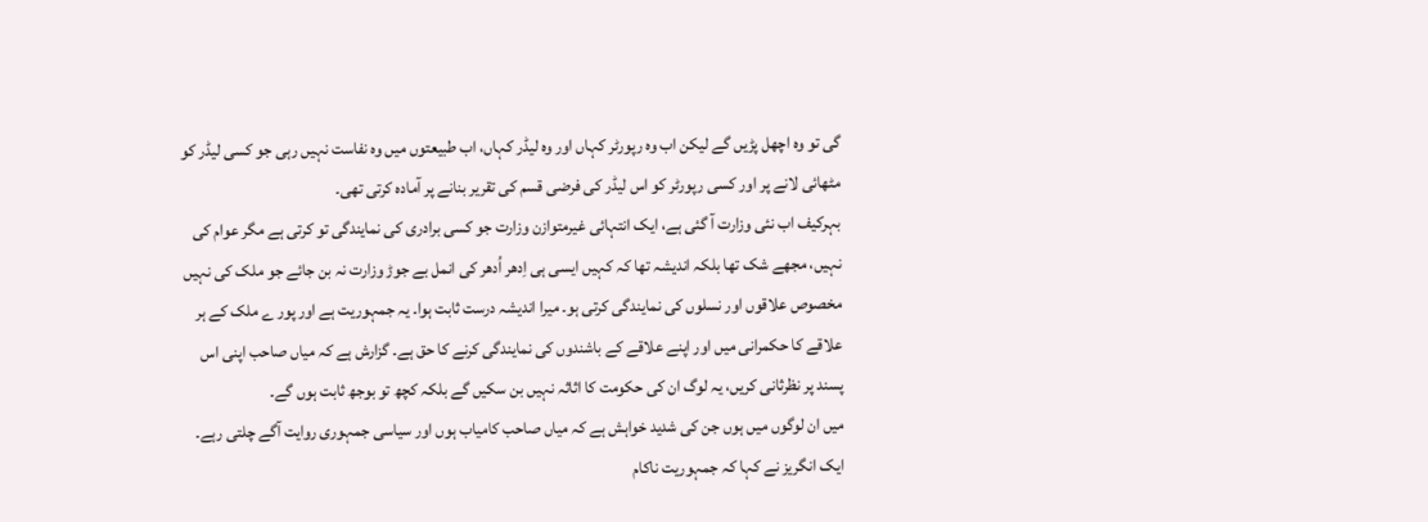گی تو وہ اچھل پڑیں گے لیکن اب وہ رپورٹر کہاں اور وہ لیڈر کہاں، اب طبیعتوں میں وہ نفاست نہیں رہی جو کسی لیڈر کو مٹھائی لانے پر اور کسی رپورٹر کو اس لیڈر کی فرضی قسم کی تقریر بنانے پر آمادہ کرتی تھی۔
بہرکیف اب نئی وزارت آ گئی ہے، ایک انتہائی غیرمتوازن وزارت جو کسی برادری کی نمایندگی تو کرتی ہے مگر عوام کی نہیں، مجھے شک تھا بلکہ اندیشہ تھا کہ کہیں ایسی ہی اِدھر اُدھر کی انمل بے جوڑ وزارت نہ بن جائے جو ملک کی نہیں مخصوص علاقوں اور نسلوں کی نمایندگی کرتی ہو۔ میرا اندیشہ درست ثابت ہوا۔ یہ جمہوریت ہے اور پور ے ملک کے ہر علاقے کا حکمرانی میں اور اپنے علاقے کے باشندوں کی نمایندگی کرنے کا حق ہے۔ گزارش ہے کہ میاں صاحب اپنی اس پسند پر نظرثانی کریں، یہ لوگ ان کی حکومت کا اثاثہ نہیں بن سکیں گے بلکہ کچھ تو بوجھ ثابت ہوں گے۔
میں ان لوگوں میں ہوں جن کی شدید خواہش ہے کہ میاں صاحب کامیاب ہوں اور سیاسی جمہوری روایت آگے چلتی رہے۔ ایک انگریز نے کہا کہ جمہوریت ناکام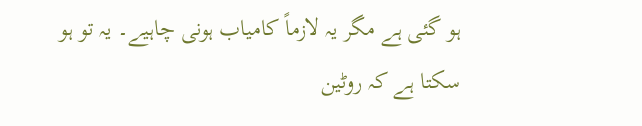ہو گئی ہے مگر یہ لازماً کامیاب ہونی چاہیے۔ یہ تو ہو سکتا ہے کہ روٹین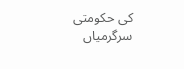کی حکومتی سرگرمیاں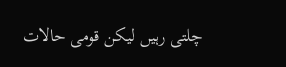چلتی رہیں لیکن قومی حالات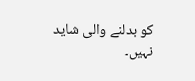کو بدلنے والی شاید نہیں۔